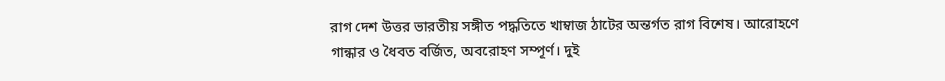রাগ দেশ উত্তর ভারতীয় সঙ্গীত পদ্ধতিতে খাম্বাজ ঠাটের অন্তর্গত রাগ বিশেষ। আরোহণে গান্ধার ও ধৈবত বর্জিত, অবরোহণ সম্পূর্ণ। দুই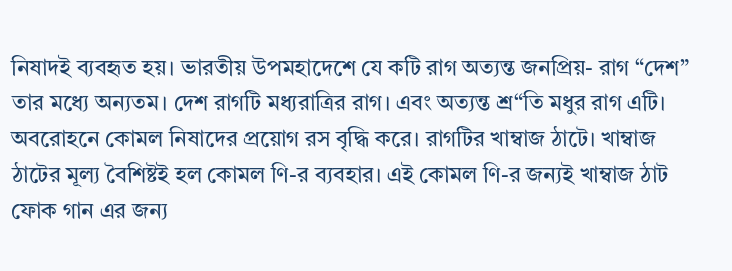নিষাদই ব্যবহৃত হয়। ভারতীয় উপমহাদেশে যে কটি রাগ অত্যন্ত জনপ্রিয়- রাগ “দেশ” তার মধ্যে অন্যতম। দেশ রাগটি মধ্যরাত্রির রাগ। এবং অত্যন্ত শ্র“তি মধুর রাগ এটি।
অবরোহনে কোমল নিষাদের প্রয়োগ রস বৃদ্ধি করে। রাগটির খাম্বাজ ঠাটে। খাম্বাজ ঠাটের মূল্য বৈশিষ্টই হল কোমল ণি-র ব্যবহার। এই কোমল ণি-র জন্যই খাম্বাজ ঠাট ফোক গান এর জন্য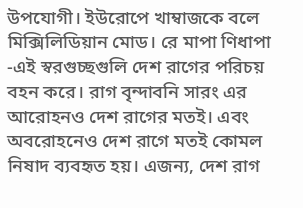উপযোগী। ইউরোপে খাম্বাজকে বলে মিক্সিলিডিয়ান মোড। রে মাপা ণিধাপা -এই স্বরগুচ্ছগুলি দেশ রাগের পরিচয় বহন করে। রাগ বৃন্দাবনি সারং এর আরোহনও দেশ রাগের মতই। এবং অবরোহনেও দেশ রাগে মতই কোমল নিষাদ ব্যবহৃত হয়। এজন্য, দেশ রাগ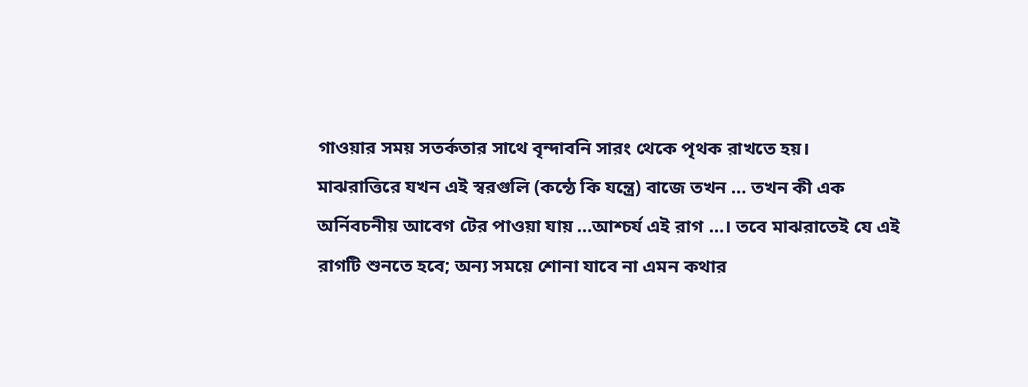গাওয়ার সময় সতর্কতার সাথে বৃন্দাবনি সারং থেকে পৃথক রাখতে হয়।
মাঝরাত্তিরে যখন এই স্বরগুলি (কন্ঠে কি যন্ত্রে) বাজে তখন … তখন কী এক অর্নিবচনীয় আবেগ টের পাওয়া যায় …আশ্চর্য এই রাগ …। তবে মাঝরাতেই যে এই রাগটি শুনতে হবে; অন্য সময়ে শোনা যাবে না এমন কথার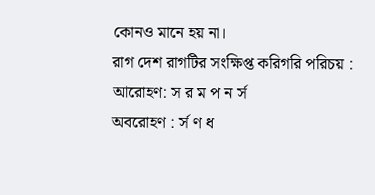কোনও মানে হয় না।
রাগ দেশ রাগটির সংক্ষিপ্ত করিগরি পরিচয় :
আরোহণ: স র ম প ন র্স
অবরোহণ : র্স ণ ধ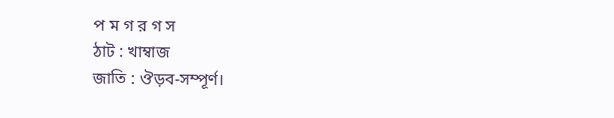প ম গ র গ স
ঠাট : খাম্বাজ
জাতি : ঔড়ব-সম্পূর্ণ।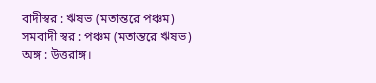বাদীস্বর : ঋষভ (মতান্তরে পঞ্চম)
সমবাদী স্বর : পঞ্চম (মতান্তরে ঋষভ)
অঙ্গ : উত্তরাঙ্গ।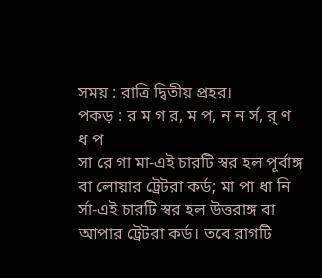সময় : রাত্রি দ্বিতীয় প্রহর।
পকড় : র ম গ র, ম প, ন ন র্স, র্ ণ ধ প
সা রে গা মা-এই চারটি স্বর হল পূর্বাঙ্গ বা লোয়ার ট্রেটরা কর্ড; মা পা ধা নি র্সা-এই চারটি স্বর হল উত্তরাঙ্গ বা আপার ট্রেটরা কর্ড। তবে রাগটি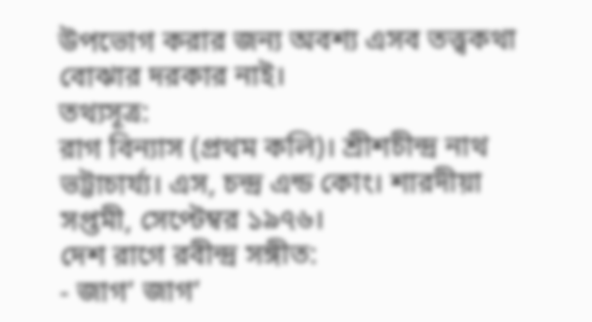উপভোগ করার জন্য অবশ্য এসব তত্ত্বকথা বোঝার দরকার নাই।
তথ্যসূত্র:
রাগ বিন্যাস (প্রথম কলি)। শ্রীশচীন্দ্র নাথ ভট্টাচার্য্য। এস, চন্দ্র এন্ড কোং। শারদীয়া সপ্তমী, সেপ্টেম্বর ১৯৭৬।
দেশ রাগে রবীন্দ্র সঙ্গীত:
- জাগ’ জাগ’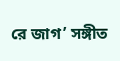রে জাগ’ সঙ্গীত